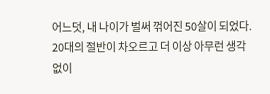어느덧, 내 나이가 벌써 꺾어진 50살이 되었다. 20대의 절반이 차오르고 더 이상 아무런 생각 없이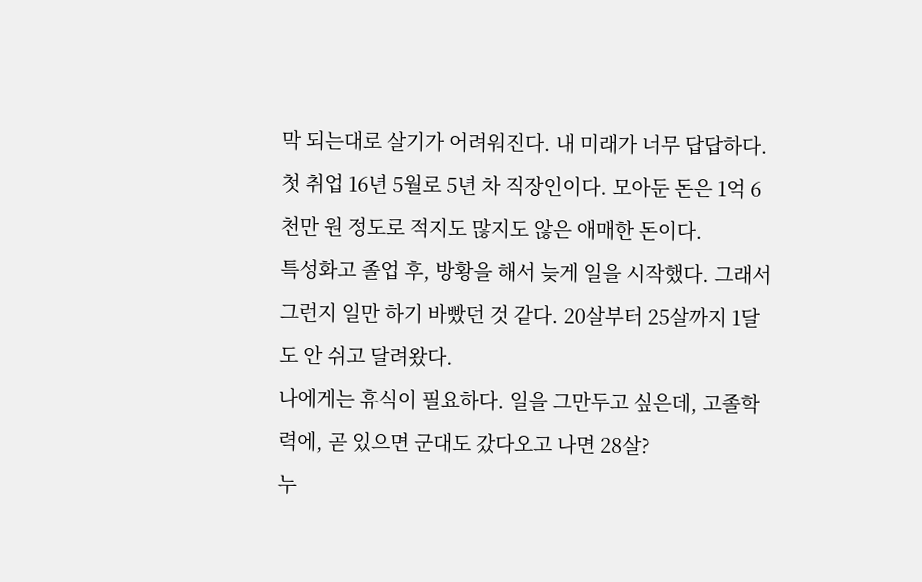막 되는대로 살기가 어려워진다. 내 미래가 너무 답답하다.
첫 취업 16년 5월로 5년 차 직장인이다. 모아둔 돈은 1억 6천만 원 정도로 적지도 많지도 않은 애매한 돈이다.
특성화고 졸업 후, 방황을 해서 늦게 일을 시작했다. 그래서 그런지 일만 하기 바빴던 것 같다. 20살부터 25살까지 1달도 안 쉬고 달려왔다.
나에게는 휴식이 필요하다. 일을 그만두고 싶은데, 고졸학력에, 곧 있으면 군대도 갔다오고 나면 28살?
누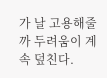가 날 고용해줄까 두려움이 계속 덮친다.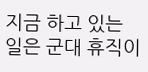지금 하고 있는 일은 군대 휴직이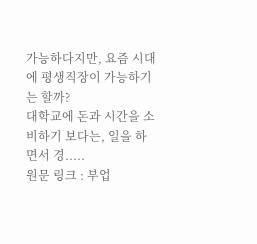가능하다지만, 요즘 시대에 평생직장이 가능하기는 할까?
대학교에 돈과 시간을 소비하기 보다는, 일을 하면서 경.....
원문 링크 : 부업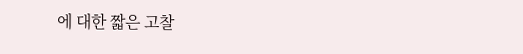에 대한 짧은 고찰